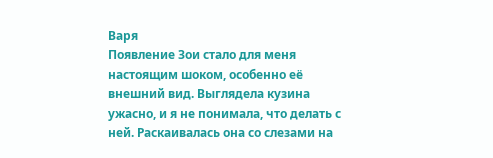Варя
Появление Зои стало для меня настоящим шоком, особенно её внешний вид. Выглядела кузина ужасно, и я не понимала, что делать с ней. Раскаивалась она со слезами на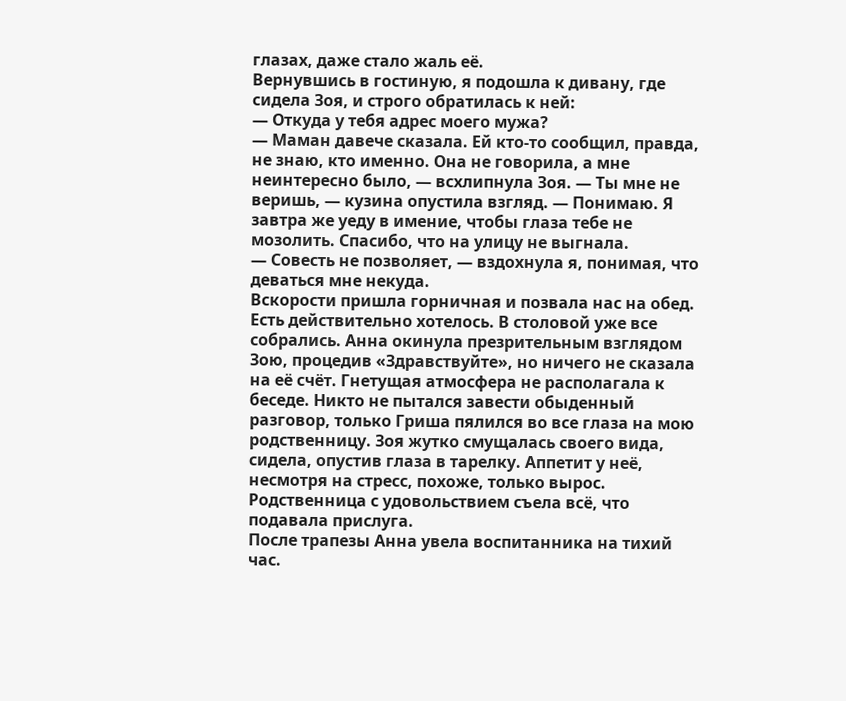глазах, даже стало жаль её.
Вернувшись в гостиную, я подошла к дивану, где сидела Зоя, и строго обратилась к ней:
— Откуда у тебя адрес моего мужа?
— Маман давече сказала. Ей кто-то сообщил, правда, не знаю, кто именно. Она не говорила, а мне неинтересно было, — всхлипнула Зоя. — Ты мне не веришь, — кузина опустила взгляд. — Понимаю. Я завтра же уеду в имение, чтобы глаза тебе не мозолить. Спасибо, что на улицу не выгнала.
— Совесть не позволяет, — вздохнула я, понимая, что деваться мне некуда.
Вскорости пришла горничная и позвала нас на обед. Есть действительно хотелось. В столовой уже все собрались. Анна окинула презрительным взглядом Зою, процедив «Здравствуйте», но ничего не сказала на её счёт. Гнетущая атмосфера не располагала к беседе. Никто не пытался завести обыденный разговор, только Гриша пялился во все глаза на мою родственницу. Зоя жутко смущалась своего вида, сидела, опустив глаза в тарелку. Аппетит у неё, несмотря на стресс, похоже, только вырос. Родственница с удовольствием съела всё, что подавала прислуга.
После трапезы Анна увела воспитанника на тихий час.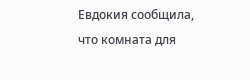Евдокия сообщила, что комната для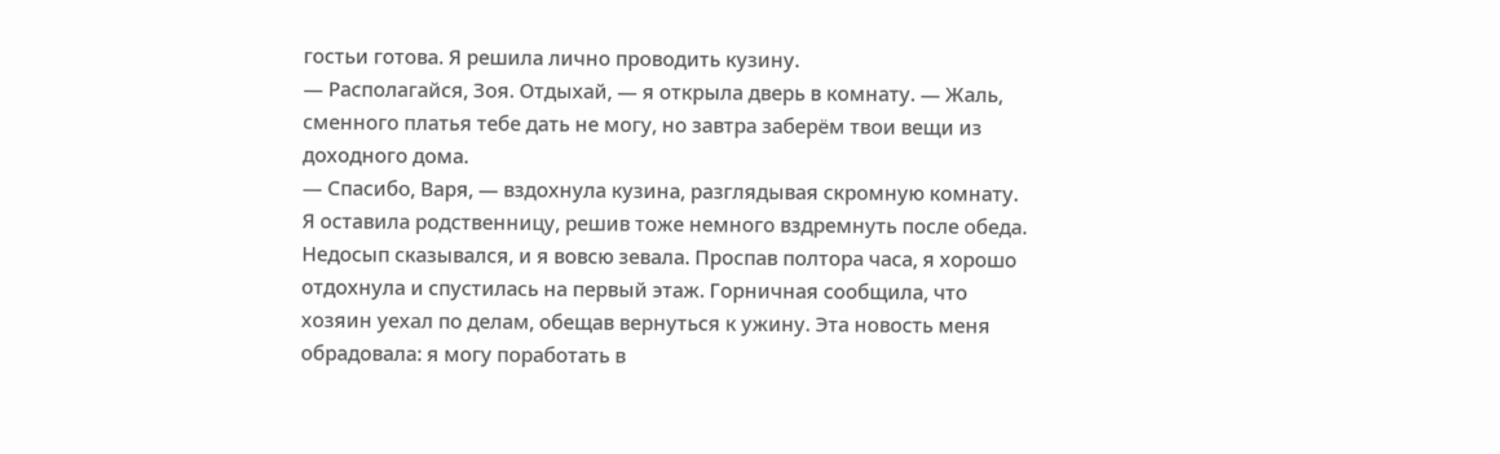гостьи готова. Я решила лично проводить кузину.
— Располагайся, Зоя. Отдыхай, — я открыла дверь в комнату. — Жаль, сменного платья тебе дать не могу, но завтра заберём твои вещи из доходного дома.
— Спасибо, Варя, — вздохнула кузина, разглядывая скромную комнату.
Я оставила родственницу, решив тоже немного вздремнуть после обеда. Недосып сказывался, и я вовсю зевала. Проспав полтора часа, я хорошо отдохнула и спустилась на первый этаж. Горничная сообщила, что хозяин уехал по делам, обещав вернуться к ужину. Эта новость меня обрадовала: я могу поработать в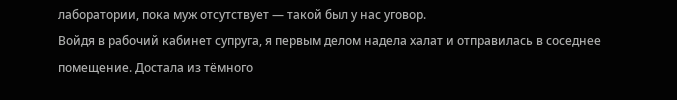лаборатории, пока муж отсутствует — такой был у нас уговор.
Войдя в рабочий кабинет супруга, я первым делом надела халат и отправилась в соседнее помещение. Достала из тёмного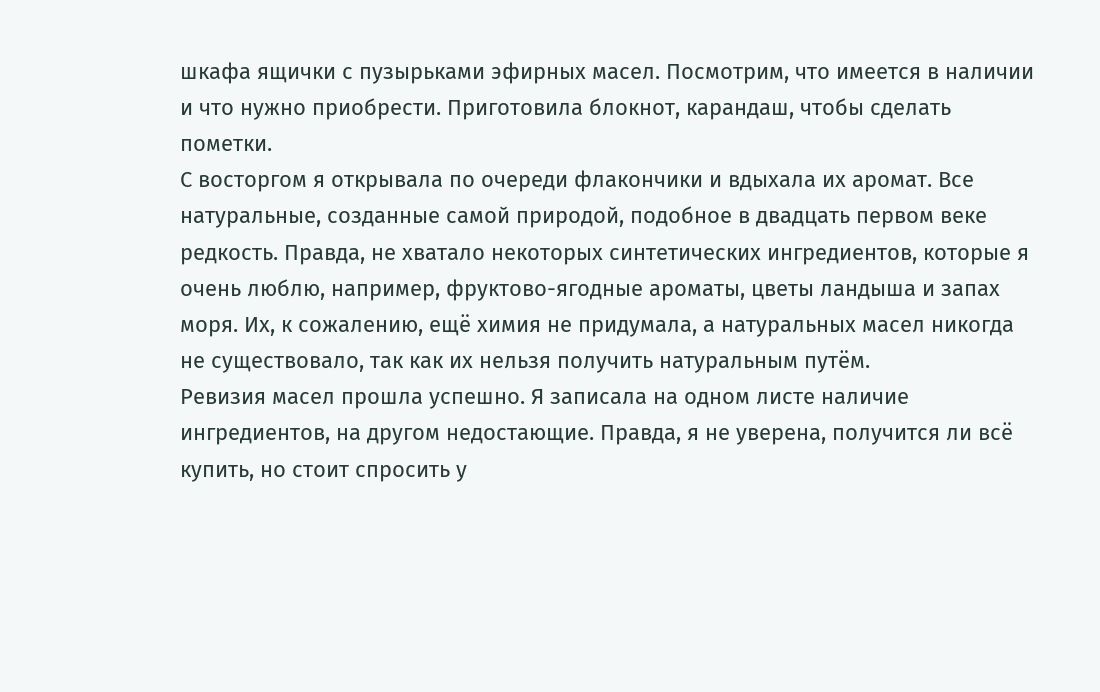шкафа ящички с пузырьками эфирных масел. Посмотрим, что имеется в наличии и что нужно приобрести. Приготовила блокнот, карандаш, чтобы сделать пометки.
С восторгом я открывала по очереди флакончики и вдыхала их аромат. Все натуральные, созданные самой природой, подобное в двадцать первом веке редкость. Правда, не хватало некоторых синтетических ингредиентов, которые я очень люблю, например, фруктово-ягодные ароматы, цветы ландыша и запах моря. Их, к сожалению, ещё химия не придумала, а натуральных масел никогда не существовало, так как их нельзя получить натуральным путём.
Ревизия масел прошла успешно. Я записала на одном листе наличие ингредиентов, на другом недостающие. Правда, я не уверена, получится ли всё купить, но стоит спросить у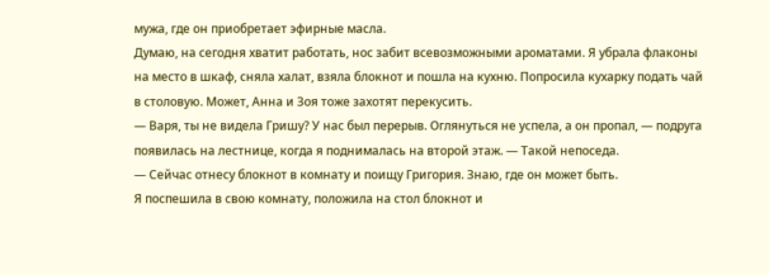мужа, где он приобретает эфирные масла.
Думаю, на сегодня хватит работать, нос забит всевозможными ароматами. Я убрала флаконы на место в шкаф, сняла халат, взяла блокнот и пошла на кухню. Попросила кухарку подать чай в столовую. Может, Анна и Зоя тоже захотят перекусить.
— Варя, ты не видела Гришу? У нас был перерыв. Оглянуться не успела, а он пропал, — подруга появилась на лестнице, когда я поднималась на второй этаж. — Такой непоседа.
— Сейчас отнесу блокнот в комнату и поищу Григория. Знаю, где он может быть.
Я поспешила в свою комнату, положила на стол блокнот и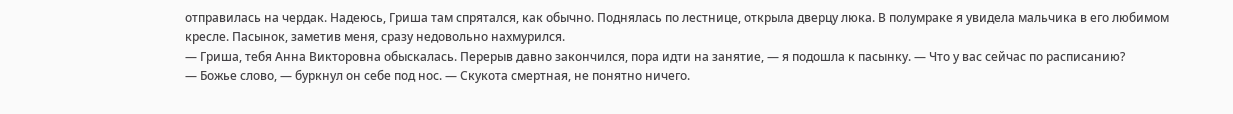отправилась на чердак. Надеюсь, Гриша там спрятался, как обычно. Поднялась по лестнице, открыла дверцу люка. В полумраке я увидела мальчика в его любимом кресле. Пасынок, заметив меня, сразу недовольно нахмурился.
— Гриша, тебя Анна Викторовна обыскалась. Перерыв давно закончился, пора идти на занятие, — я подошла к пасынку. — Что у вас сейчас по расписанию?
— Божье слово, — буркнул он себе под нос. — Скукота смертная, не понятно ничего.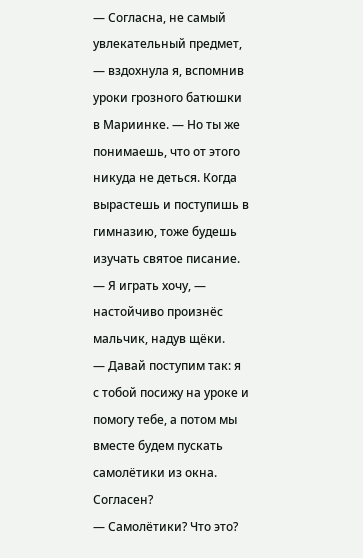— Согласна, не самый увлекательный предмет, — вздохнула я, вспомнив уроки грозного батюшки в Мариинке. — Но ты же понимаешь, что от этого никуда не деться. Когда вырастешь и поступишь в гимназию, тоже будешь изучать святое писание.
— Я играть хочу, — настойчиво произнёс мальчик, надув щёки.
— Давай поступим так: я с тобой посижу на уроке и помогу тебе, а потом мы вместе будем пускать самолётики из окна. Согласен?
— Самолётики? Что это?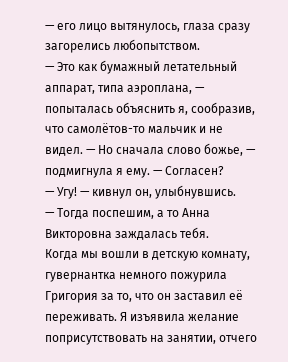— его лицо вытянулось, глаза сразу загорелись любопытством.
— Это как бумажный летательный аппарат, типа аэроплана, — попыталась объяснить я, сообразив, что самолётов-то мальчик и не видел. — Но сначала слово божье, — подмигнула я ему. — Согласен?
— Угу! — кивнул он, улыбнувшись.
— Тогда поспешим, а то Анна Викторовна заждалась тебя.
Когда мы вошли в детскую комнату, гувернантка немного пожурила Григория за то, что он заставил её переживать. Я изъявила желание поприсутствовать на занятии, отчего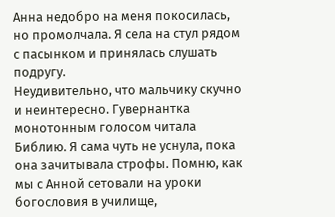Анна недобро на меня покосилась, но промолчала. Я села на стул рядом с пасынком и принялась слушать подругу.
Неудивительно, что мальчику скучно и неинтересно. Гувернантка монотонным голосом читала Библию. Я сама чуть не уснула, пока она зачитывала строфы. Помню, как мы с Анной сетовали на уроки богословия в училище,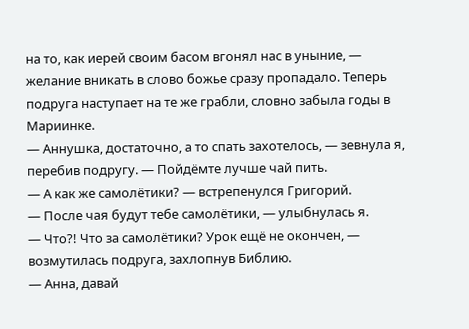на то, как иерей своим басом вгонял нас в уныние, — желание вникать в слово божье сразу пропадало. Теперь подруга наступает на те же грабли, словно забыла годы в Мариинке.
— Аннушка, достаточно, а то спать захотелось, — зевнула я, перебив подругу. — Пойдёмте лучше чай пить.
— А как же самолётики? — встрепенулся Григорий.
— После чая будут тебе самолётики, — улыбнулась я.
— Что?! Что за самолётики? Урок ещё не окончен, — возмутилась подруга, захлопнув Библию.
— Анна, давай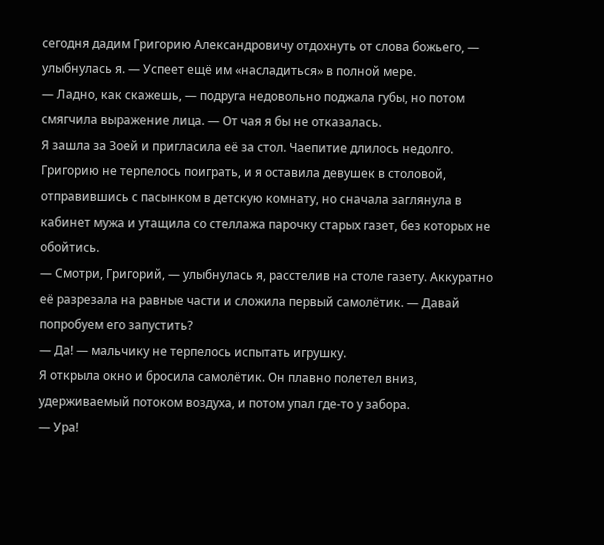сегодня дадим Григорию Александровичу отдохнуть от слова божьего, — улыбнулась я. — Успеет ещё им «насладиться» в полной мере.
— Ладно, как скажешь, — подруга недовольно поджала губы, но потом смягчила выражение лица. — От чая я бы не отказалась.
Я зашла за Зоей и пригласила её за стол. Чаепитие длилось недолго. Григорию не терпелось поиграть, и я оставила девушек в столовой, отправившись с пасынком в детскую комнату, но сначала заглянула в кабинет мужа и утащила со стеллажа парочку старых газет, без которых не обойтись.
— Смотри, Григорий, — улыбнулась я, расстелив на столе газету. Аккуратно её разрезала на равные части и сложила первый самолётик. — Давай попробуем его запустить?
— Да! — мальчику не терпелось испытать игрушку.
Я открыла окно и бросила самолётик. Он плавно полетел вниз, удерживаемый потоком воздуха, и потом упал где-то у забора.
— Ура!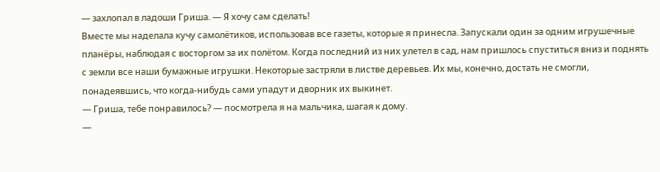— захлопал в ладоши Гриша. — Я хочу сам сделать!
Вместе мы наделала кучу самолётиков, использовав все газеты, которые я принесла. Запускали один за одним игрушечные планёры, наблюдая с восторгом за их полётом. Когда последний из них улетел в сад, нам пришлось спуститься вниз и поднять с земли все наши бумажные игрушки. Некоторые застряли в листве деревьев. Их мы, конечно, достать не смогли, понадеявшись, что когда-нибудь сами упадут и дворник их выкинет.
— Гриша, тебе понравилось? — посмотрела я на мальчика, шагая к дому.
—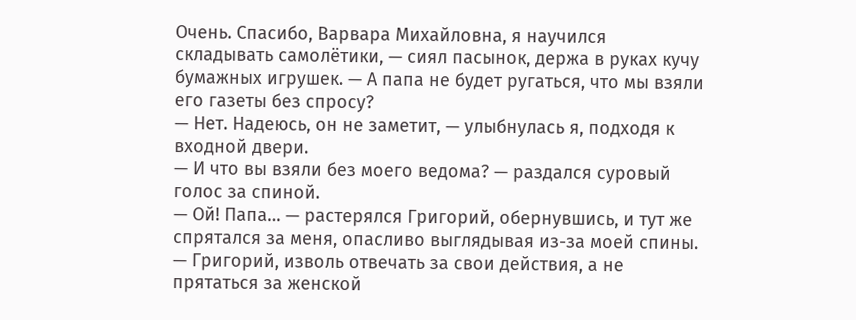Очень. Спасибо, Варвара Михайловна, я научился складывать самолётики, — сиял пасынок, держа в руках кучу бумажных игрушек. — А папа не будет ругаться, что мы взяли его газеты без спросу?
— Нет. Надеюсь, он не заметит, — улыбнулась я, подходя к входной двери.
— И что вы взяли без моего ведома? — раздался суровый голос за спиной.
— Ой! Папа… — растерялся Григорий, обернувшись, и тут же спрятался за меня, опасливо выглядывая из-за моей спины.
— Григорий, изволь отвечать за свои действия, а не прятаться за женской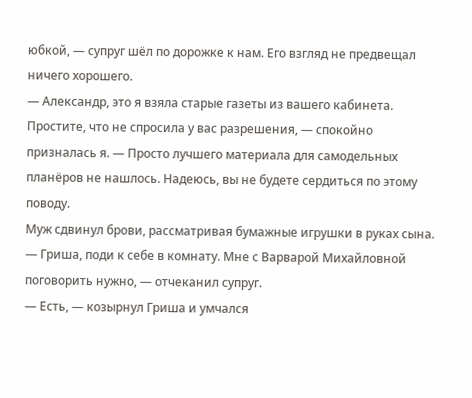юбкой, — супруг шёл по дорожке к нам. Его взгляд не предвещал ничего хорошего.
— Александр, это я взяла старые газеты из вашего кабинета. Простите, что не спросила у вас разрешения, — спокойно призналась я. — Просто лучшего материала для самодельных планёров не нашлось. Надеюсь, вы не будете сердиться по этому поводу.
Муж сдвинул брови, рассматривая бумажные игрушки в руках сына.
— Гриша, поди к себе в комнату. Мне с Варварой Михайловной поговорить нужно, — отчеканил супруг.
— Есть, — козырнул Гриша и умчался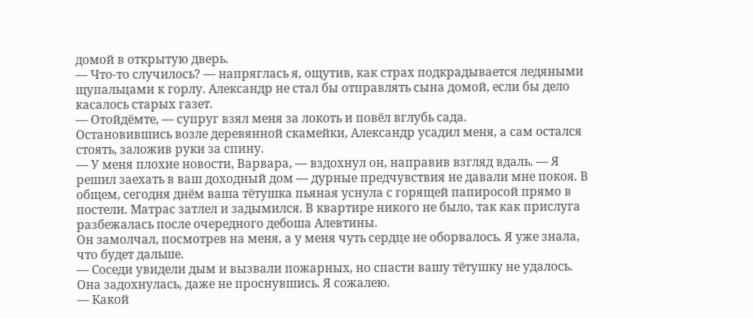домой в открытую дверь.
— Что-то случилось? — напряглась я, ощутив, как страх подкрадывается ледяными щупальцами к горлу. Александр не стал бы отправлять сына домой, если бы дело касалось старых газет.
— Отойдёмте, — супруг взял меня за локоть и повёл вглубь сада.
Остановившись возле деревянной скамейки, Александр усадил меня, а сам остался стоять, заложив руки за спину.
— У меня плохие новости, Варвара, — вздохнул он, направив взгляд вдаль. — Я решил заехать в ваш доходный дом — дурные предчувствия не давали мне покоя. В общем, сегодня днём ваша тётушка пьяная уснула с горящей папиросой прямо в постели. Матрас затлел и задымился. В квартире никого не было, так как прислуга разбежалась после очередного дебоша Алевтины.
Он замолчал, посмотрев на меня, а у меня чуть сердце не оборвалось. Я уже знала, что будет дальше.
— Соседи увидели дым и вызвали пожарных, но спасти вашу тётушку не удалось. Она задохнулась, даже не проснувшись. Я сожалею.
— Какой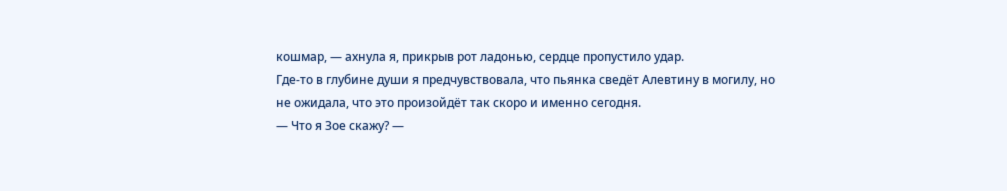кошмар, — ахнула я, прикрыв рот ладонью, сердце пропустило удар.
Где-то в глубине души я предчувствовала, что пьянка сведёт Алевтину в могилу, но не ожидала, что это произойдёт так скоро и именно сегодня.
— Что я Зое скажу? —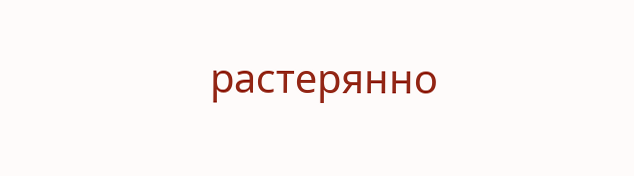растерянно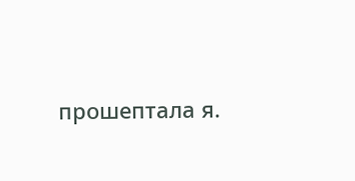прошептала я.